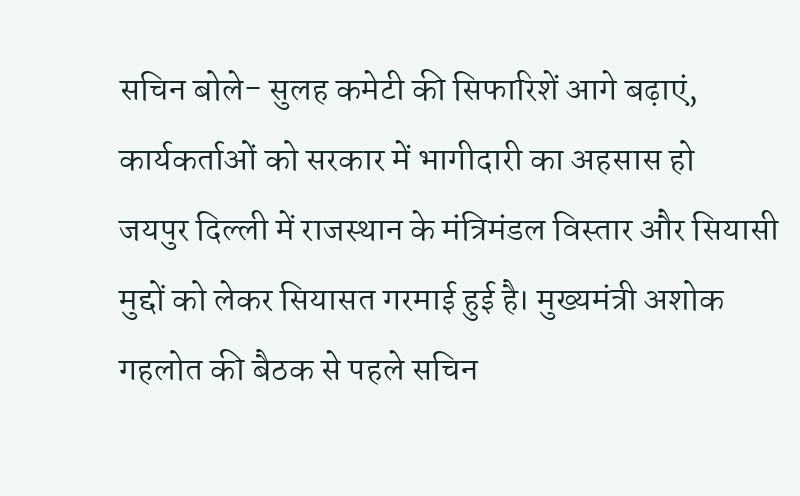सचिन बोले- सुलह कमेटी की सिफारिशें आगे बढ़ाएं, कार्यकर्ताओं को सरकार में भागीदारी का अहसास हो
जयपुर दिल्ली में राजस्थान के मंत्रिमंडल विस्तार और सियासी मुद्दों को लेकर सियासत गरमाई हुई है। मुख्यमंत्री अशोक गहलोत की बैठक से पहले सचिन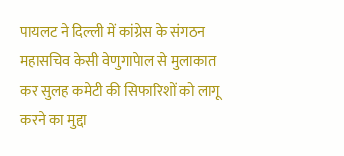पायलट ने दिल्ली में कांग्रेस के संगठन महासचिव केसी वेणुगापेाल से मुलाकात कर सुलह कमेटी की सिफारिशों को लागू करने का मुद्दा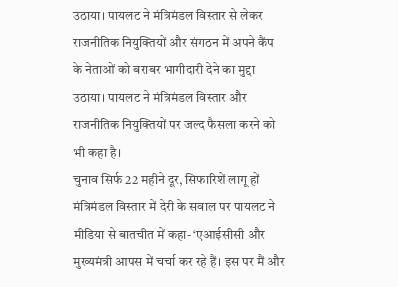उठाया। पायलट ने मंत्रिमंडल विस्तार से लेकर राजनीतिक नियुक्तियों और संगठन में अपने कैंप के नेताओं को बराबर भागीदारी देने का मुद्दा उठाया। पायलट ने मंत्रिमंडल विस्तार और राजनीतिक नियुक्तियों पर जल्द फैसला करने को भी कहा है।
चुनाव सिर्फ 22 महीने दूर, सिफारिशें लागू हों
मंत्रिमंडल विस्तार में देरी के सवाल पर पायलट ने मीडिया से बातचीत में कहा- ‘एआईसीसी और मुख्यमंत्री आपस में चर्चा कर रहे हैं। इस पर मैं और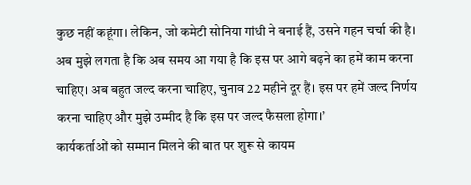कुछ नहीं कहूंगा। लेकिन, जो कमेटी सोनिया गांधी ने बनाई हैं, उसने गहन चर्चा की है। अब मुझे लगता है कि अब समय आ गया है कि इस पर आगे बढ़ने का हमें काम करना चाहिए। अब बहुत जल्द करना चाहिए, चुनाव 22 महीने दूर हैं। इस पर हमें जल्द निर्णय करना चाहिए और मुझे उम्मीद है कि इस पर जल्द फैसला होगा।’
कार्यकर्ताओं को सम्मान मिलने की बात पर शुरू से कायम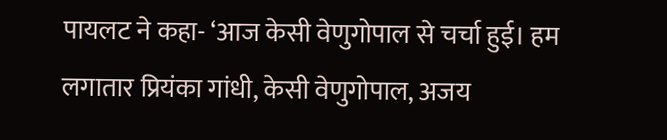पायलट ने कहा- ‘आज केसी वेणुगोपाल से चर्चा हुई। हम लगातार प्रियंका गांधी, केसी वेणुगोपाल, अजय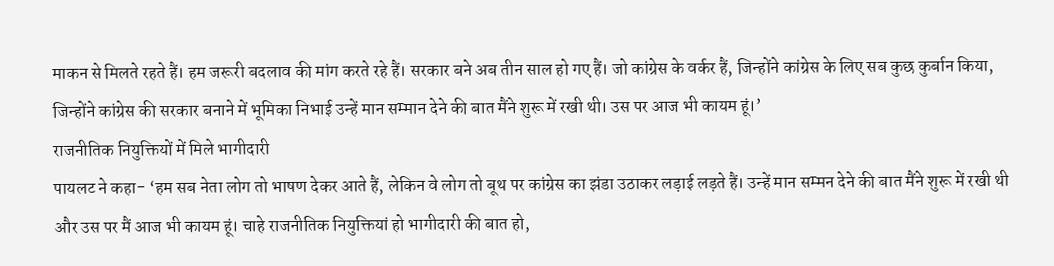माकन से मिलते रहते हैं। हम जरूरी बदलाव की मांग करते रहे हैं। सरकार बने अब तीन साल हो गए हैं। जो कांग्रेस के वर्कर हैं, जिन्होंने कांग्रेस के लिए सब कुछ कुर्बान किया, जिन्होंने कांग्रेस की सरकार बनाने में भूमिका निभाई उन्हें मान सम्मान देने की बात मैंने शुरू में रखी थी। उस पर आज भी कायम हूं।’
राजनीतिक नियुक्तियों में मिले भागीदारी
पायलट ने कहा- ‘हम सब नेता लोग तो भाषण देकर आते हैं, लेकिन वे लोग तो बूथ पर कांग्रेस का झंडा उठाकर लड़ाई लड़ते हैं। उन्हें मान सम्मन देने की बात मैंने शुरू में रखी थी और उस पर मैं आज भी कायम हूं। चाहे राजनीतिक नियुक्तियां हो भागीदारी की बात हो,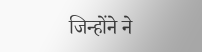जिन्होंने ने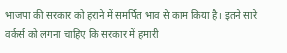भाजपा की सरकार को हराने में समर्पित भाव से काम किया है। इतने सारे वर्कर्स को लगना चाहिए कि सरकार में हमारी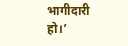भागीदारी हो।’